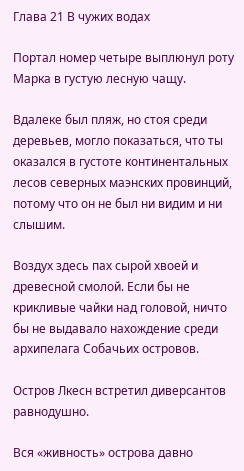Глава 21 В чужих водах

Портал номер четыре выплюнул роту Марка в густую лесную чащу.

Вдалеке был пляж, но стоя среди деревьев, могло показаться, что ты оказался в густоте континентальных лесов северных маэнских провинций, потому что он не был ни видим и ни слышим.

Воздух здесь пах сырой хвоей и древесной смолой. Если бы не крикливые чайки над головой, ничто бы не выдавало нахождение среди архипелага Собачьих островов.

Остров Лкесн встретил диверсантов равнодушно.

Вся «живность» острова давно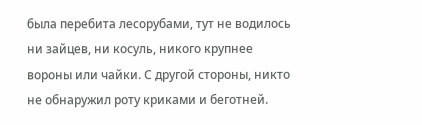была перебита лесорубами, тут не водилось ни зайцев, ни косуль, никого крупнее вороны или чайки. С другой стороны, никто не обнаружил роту криками и беготней.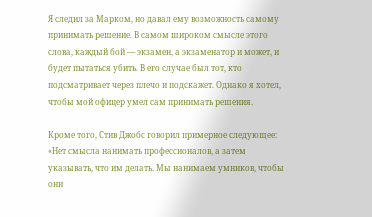Я следил за Марком, но давал ему возможность самому принимать решение. В самом широком смысле этого слова, каждый бой — экзамен, а экзаменатор и может, и будет пытаться убить. В его случае был тот, кто подсматривает через плечо и подскажет. Однако я хотел, чтобы мой офицер умел сам принимать решения.

Кроме того, Стив Джобс говорил примерное следующее: «Нет смысла нанимать профессионалов, а затем указывать, что им делать. Мы нанимаем умников, чтобы они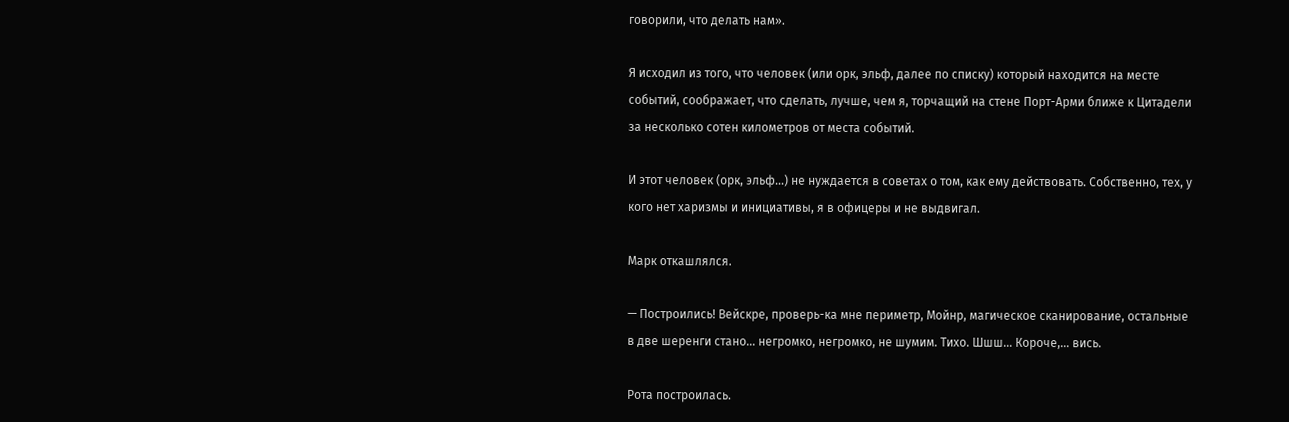говорили, что делать нам».

Я исходил из того, что человек (или орк, эльф, далее по списку) который находится на месте событий, соображает, что сделать, лучше, чем я, торчащий на стене Порт-Арми ближе к Цитадели за несколько сотен километров от места событий.

И этот человек (орк, эльф…) не нуждается в советах о том, как ему действовать. Собственно, тех, у кого нет харизмы и инициативы, я в офицеры и не выдвигал.

Марк откашлялся.

— Построились! Вейскре, проверь-ка мне периметр, Мойнр, магическое сканирование, остальные в две шеренги стано… негромко, негромко, не шумим. Тихо. Шшш… Короче,… вись.

Рота построилась.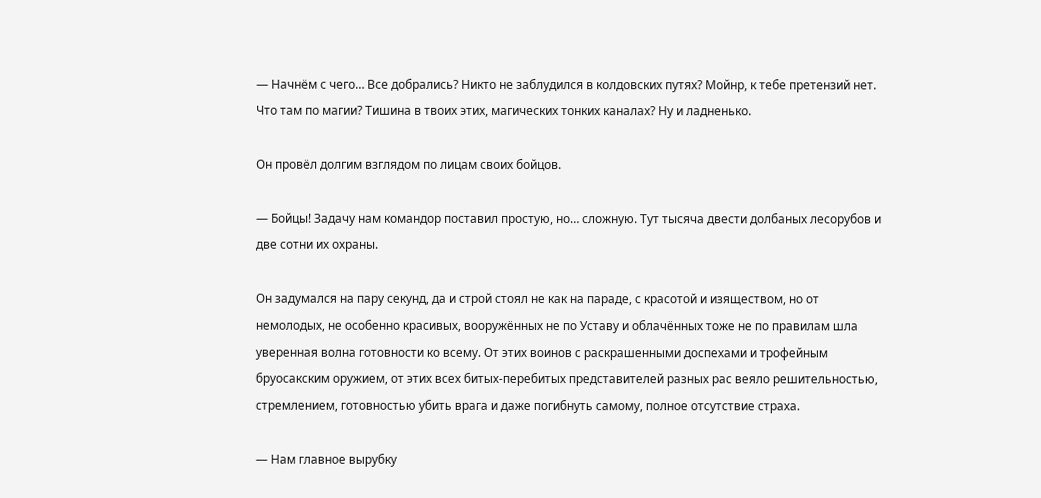— Начнём с чего… Все добрались? Никто не заблудился в колдовских путях? Мойнр, к тебе претензий нет. Что там по магии? Тишина в твоих этих, магических тонких каналах? Ну и ладненько.

Он провёл долгим взглядом по лицам своих бойцов.

— Бойцы! Задачу нам командор поставил простую, но… сложную. Тут тысяча двести долбаных лесорубов и две сотни их охраны.

Он задумался на пару секунд, да и строй стоял не как на параде, с красотой и изяществом, но от немолодых, не особенно красивых, вооружённых не по Уставу и облачённых тоже не по правилам шла уверенная волна готовности ко всему. От этих воинов с раскрашенными доспехами и трофейным бруосакским оружием, от этих всех битых-перебитых представителей разных рас веяло решительностью, стремлением, готовностью убить врага и даже погибнуть самому, полное отсутствие страха.

— Нам главное вырубку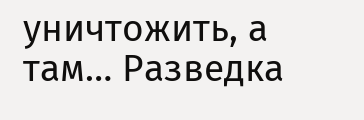уничтожить, а там… Разведка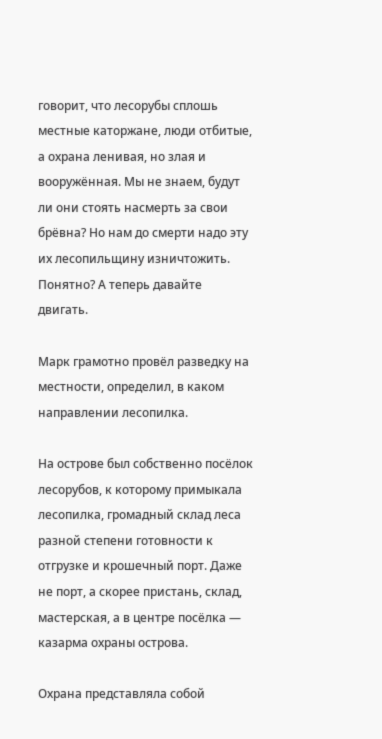говорит, что лесорубы сплошь местные каторжане, люди отбитые, а охрана ленивая, но злая и вооружённая. Мы не знаем, будут ли они стоять насмерть за свои брёвна? Но нам до смерти надо эту их лесопильщину изничтожить. Понятно? А теперь давайте двигать.

Марк грамотно провёл разведку на местности, определил, в каком направлении лесопилка.

На острове был собственно посёлок лесорубов, к которому примыкала лесопилка, громадный склад леса разной степени готовности к отгрузке и крошечный порт. Даже не порт, а скорее пристань, склад, мастерская, а в центре посёлка — казарма охраны острова.

Охрана представляла собой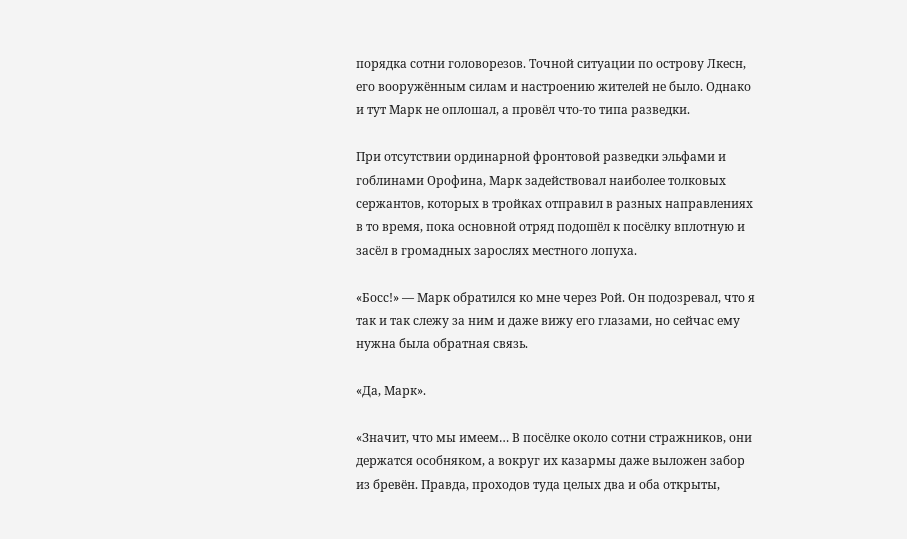порядка сотни головорезов. Точной ситуации по острову Лкесн, его вооружённым силам и настроению жителей не было. Однако и тут Марк не оплошал, а провёл что-то типа разведки.

При отсутствии ординарной фронтовой разведки эльфами и гоблинами Орофина, Марк задействовал наиболее толковых сержантов, которых в тройках отправил в разных направлениях в то время, пока основной отряд подошёл к посёлку вплотную и засёл в громадных зарослях местного лопуха.

«Босс!» — Марк обратился ко мне через Рой. Он подозревал, что я так и так слежу за ним и даже вижу его глазами, но сейчас ему нужна была обратная связь.

«Да, Марк».

«Значит, что мы имеем… В посёлке около сотни стражников, они держатся особняком, а вокруг их казармы даже выложен забор из бревён. Правда, проходов туда целых два и оба открыты,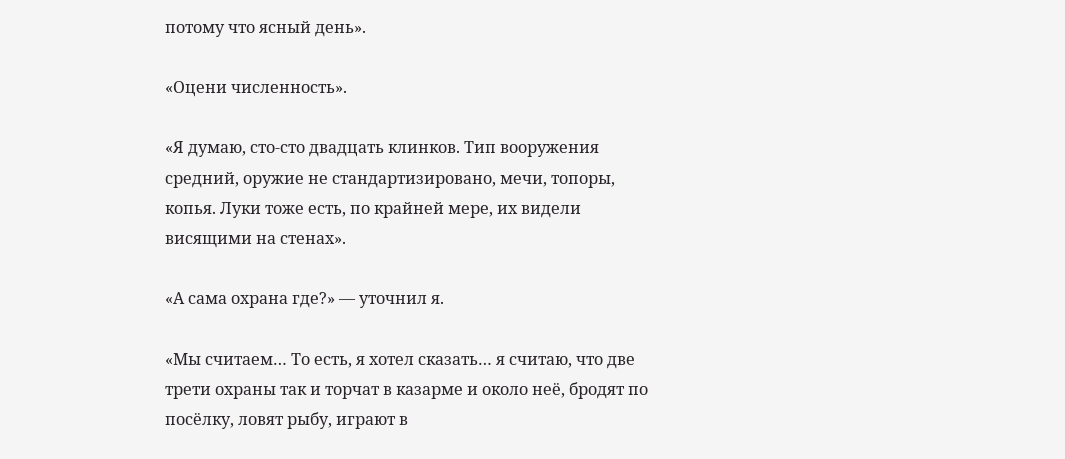потому что ясный день».

«Оцени численность».

«Я думаю, сто-сто двадцать клинков. Тип вооружения средний, оружие не стандартизировано, мечи, топоры, копья. Луки тоже есть, по крайней мере, их видели висящими на стенах».

«А сама охрана где?» — уточнил я.

«Мы считаем… То есть, я хотел сказать… я считаю, что две трети охраны так и торчат в казарме и около неё, бродят по посёлку, ловят рыбу, играют в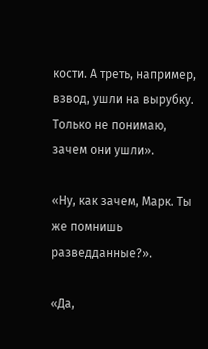кости. А треть, например, взвод, ушли на вырубку. Только не понимаю, зачем они ушли».

«Ну, как зачем, Марк. Ты же помнишь разведданные?».

«Да,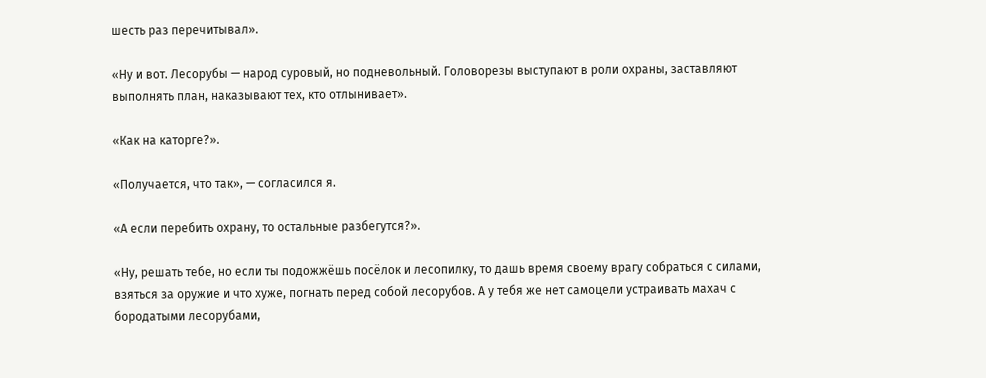шесть раз перечитывал».

«Ну и вот. Лесорубы — народ суровый, но подневольный. Головорезы выступают в роли охраны, заставляют выполнять план, наказывают тех, кто отлынивает».

«Как на каторге?».

«Получается, что так», — согласился я.

«А если перебить охрану, то остальные разбегутся?».

«Ну, решать тебе, но если ты подожжёшь посёлок и лесопилку, то дашь время своему врагу собраться с силами, взяться за оружие и что хуже, погнать перед собой лесорубов. А у тебя же нет самоцели устраивать махач с бородатыми лесорубами,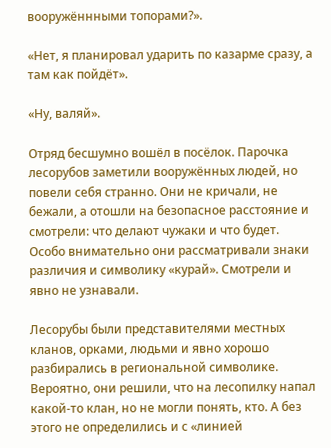вооружённными топорами?».

«Нет, я планировал ударить по казарме сразу, а там как пойдёт».

«Ну, валяй».

Отряд бесшумно вошёл в посёлок. Парочка лесорубов заметили вооружённых людей, но повели себя странно. Они не кричали, не бежали, а отошли на безопасное расстояние и смотрели: что делают чужаки и что будет. Особо внимательно они рассматривали знаки различия и символику «курай». Смотрели и явно не узнавали.

Лесорубы были представителями местных кланов, орками, людьми и явно хорошо разбирались в региональной символике. Вероятно, они решили, что на лесопилку напал какой-то клан, но не могли понять, кто. А без этого не определились и с «линией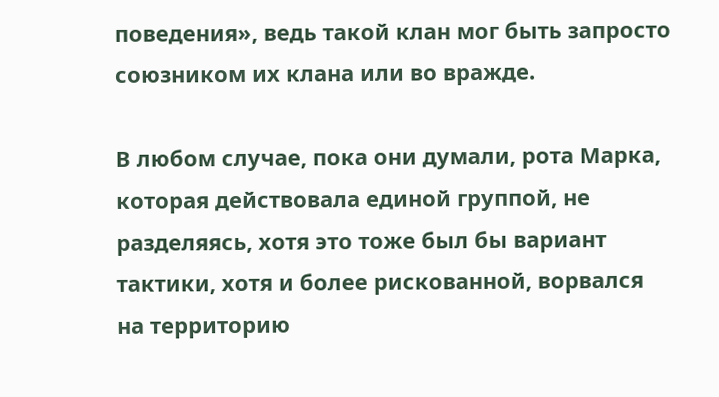поведения», ведь такой клан мог быть запросто союзником их клана или во вражде.

В любом случае, пока они думали, рота Марка, которая действовала единой группой, не разделяясь, хотя это тоже был бы вариант тактики, хотя и более рискованной, ворвался на территорию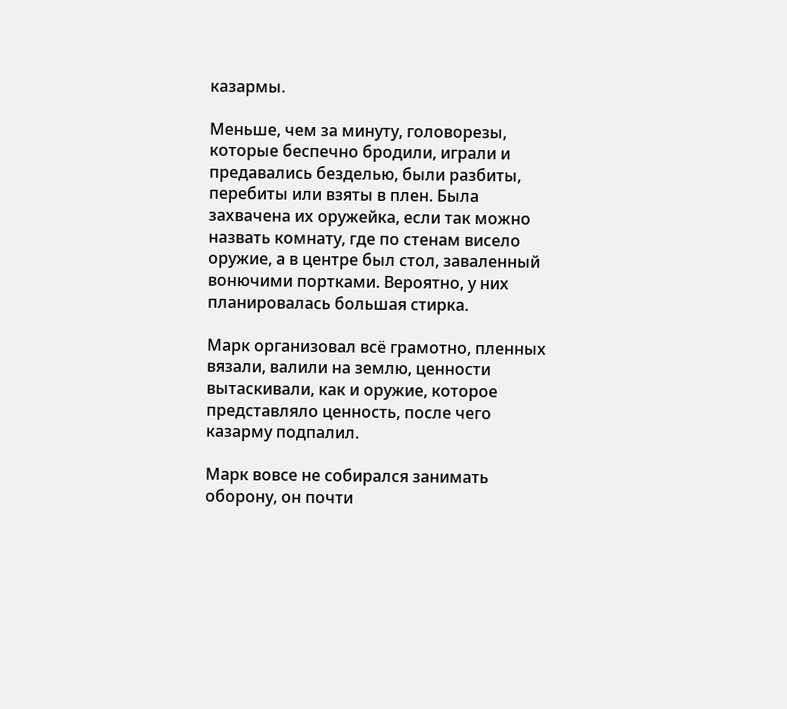казармы.

Меньше, чем за минуту, головорезы, которые беспечно бродили, играли и предавались безделью, были разбиты, перебиты или взяты в плен. Была захвачена их оружейка, если так можно назвать комнату, где по стенам висело оружие, а в центре был стол, заваленный вонючими портками. Вероятно, у них планировалась большая стирка.

Марк организовал всё грамотно, пленных вязали, валили на землю, ценности вытаскивали, как и оружие, которое представляло ценность, после чего казарму подпалил.

Марк вовсе не собирался занимать оборону, он почти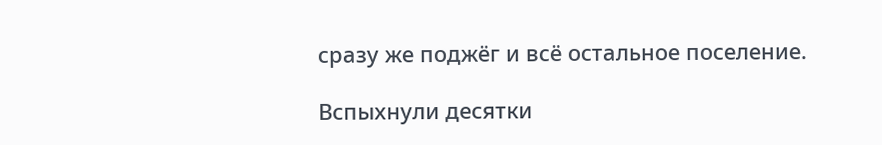сразу же поджёг и всё остальное поселение.

Вспыхнули десятки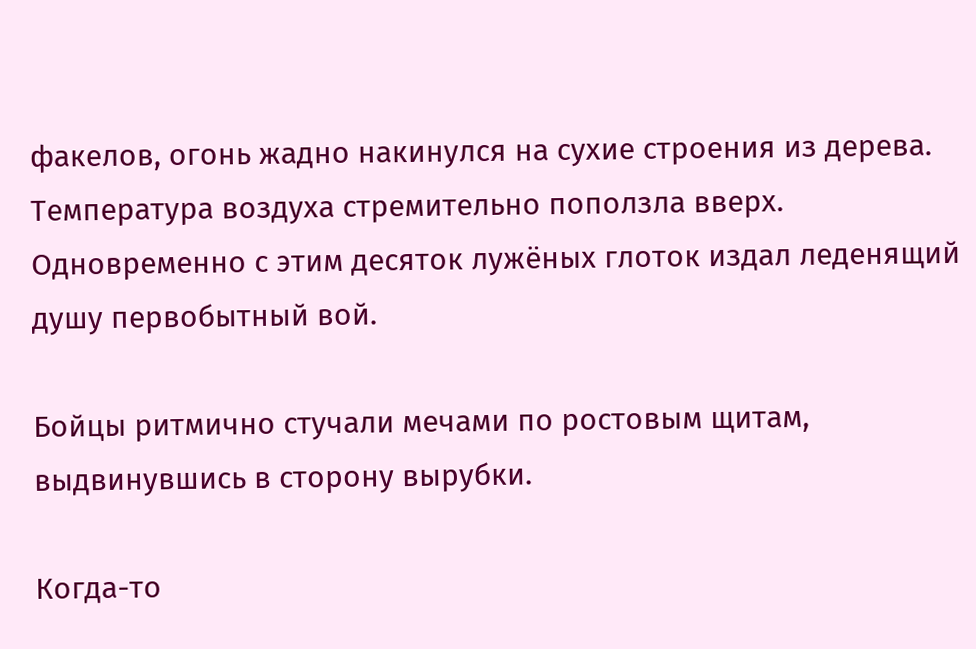факелов, огонь жадно накинулся на сухие строения из дерева. Температура воздуха стремительно поползла вверх. Одновременно с этим десяток лужёных глоток издал леденящий душу первобытный вой.

Бойцы ритмично стучали мечами по ростовым щитам, выдвинувшись в сторону вырубки.

Когда-то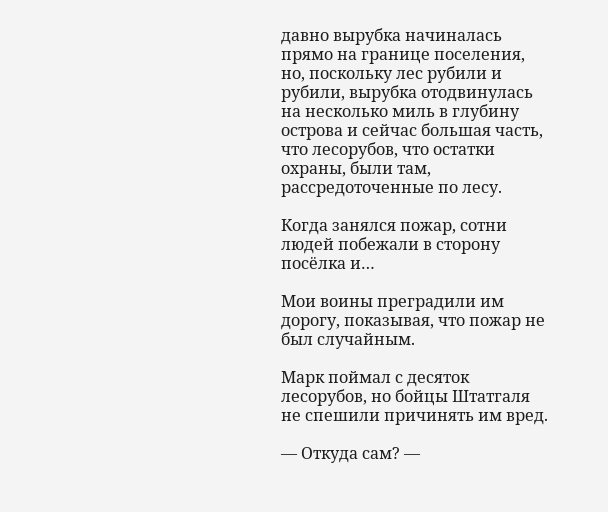давно вырубка начиналась прямо на границе поселения, но, поскольку лес рубили и рубили, вырубка отодвинулась на несколько миль в глубину острова и сейчас большая часть, что лесорубов, что остатки охраны, были там, рассредоточенные по лесу.

Когда занялся пожар, сотни людей побежали в сторону посёлка и…

Мои воины преградили им дорогу, показывая, что пожар не был случайным.

Марк поймал с десяток лесорубов, но бойцы Штатгаля не спешили причинять им вред.

— Откуда сам? —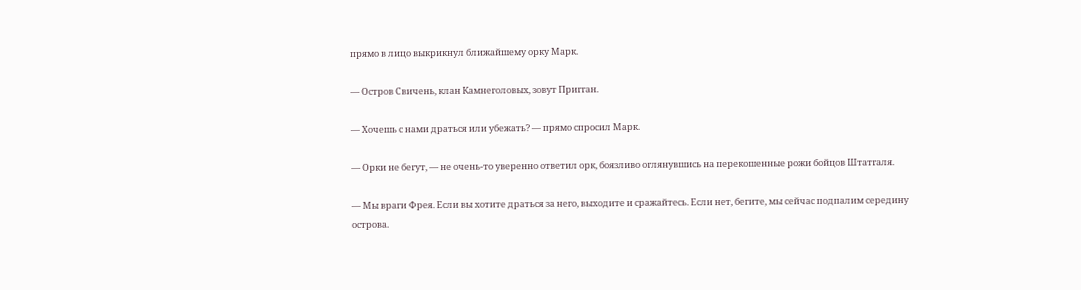прямо в лицо выкрикнул ближайшему орку Марк.

— Остров Свичень, клан Камнеголовых, зовут Пригган.

— Хочешь с нами драться или убежать? — прямо спросил Марк.

— Орки не бегут, — не очень-то уверенно ответил орк, боязливо оглянувшись на перекошенные рожи бойцов Штатгаля.

— Мы враги Фрея. Если вы хотите драться за него, выходите и сражайтесь. Если нет, бегите, мы сейчас подпалим середину острова.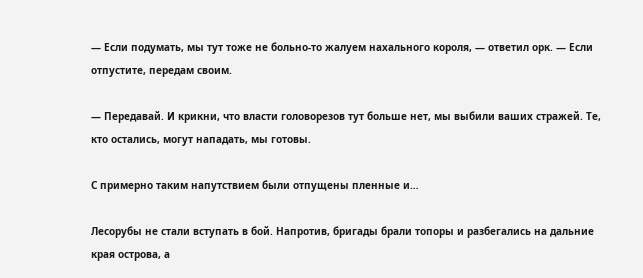— Если подумать, мы тут тоже не больно-то жалуем нахального короля, — ответил орк. — Если отпустите, передам своим.

— Передавай. И крикни, что власти головорезов тут больше нет, мы выбили ваших стражей. Те, кто остались, могут нападать, мы готовы.

С примерно таким напутствием были отпущены пленные и…

Лесорубы не стали вступать в бой. Напротив, бригады брали топоры и разбегались на дальние края острова, а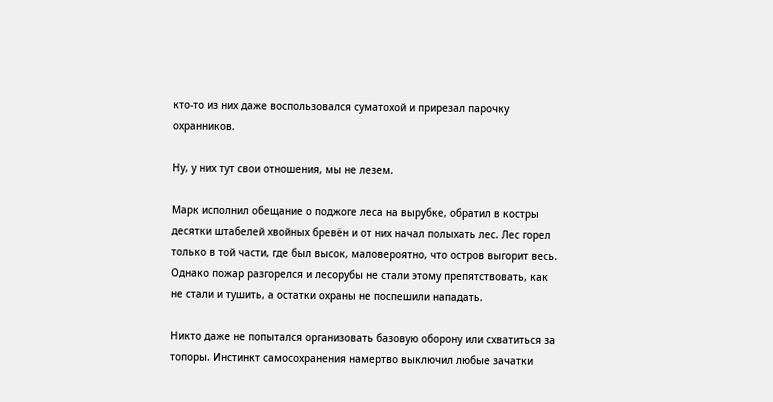кто-то из них даже воспользовался суматохой и прирезал парочку охранников.

Ну, у них тут свои отношения, мы не лезем.

Марк исполнил обещание о поджоге леса на вырубке, обратил в костры десятки штабелей хвойных бревён и от них начал полыхать лес. Лес горел только в той части, где был высок, маловероятно, что остров выгорит весь. Однако пожар разгорелся и лесорубы не стали этому препятствовать, как не стали и тушить, а остатки охраны не поспешили нападать.

Никто даже не попытался организовать базовую оборону или схватиться за топоры. Инстинкт самосохранения намертво выключил любые зачатки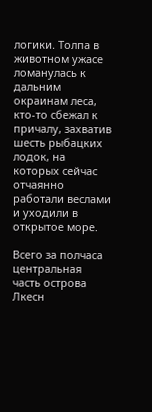логики. Толпа в животном ужасе ломанулась к дальним окраинам леса, кто-то сбежал к причалу, захватив шесть рыбацких лодок, на которых сейчас отчаянно работали веслами и уходили в открытое море.

Всего за полчаса центральная часть острова Лкесн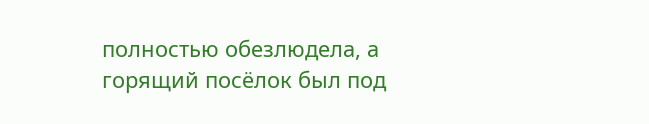полностью обезлюдела, а горящий посёлок был под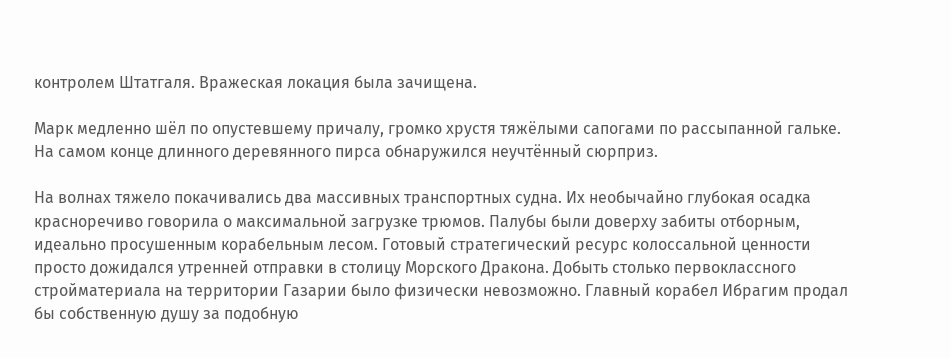контролем Штатгаля. Вражеская локация была зачищена.

Марк медленно шёл по опустевшему причалу, громко хрустя тяжёлыми сапогами по рассыпанной гальке. На самом конце длинного деревянного пирса обнаружился неучтённый сюрприз.

На волнах тяжело покачивались два массивных транспортных судна. Их необычайно глубокая осадка красноречиво говорила о максимальной загрузке трюмов. Палубы были доверху забиты отборным, идеально просушенным корабельным лесом. Готовый стратегический ресурс колоссальной ценности просто дожидался утренней отправки в столицу Морского Дракона. Добыть столько первоклассного стройматериала на территории Газарии было физически невозможно. Главный корабел Ибрагим продал бы собственную душу за подобную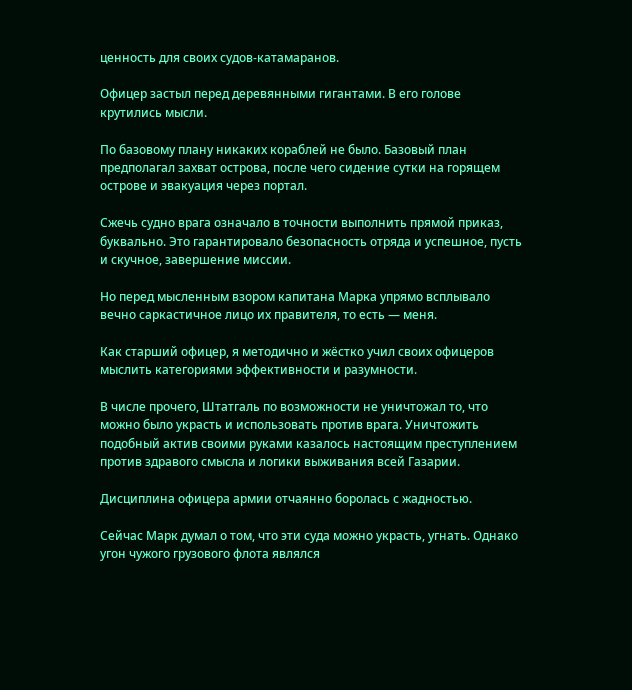ценность для своих судов-катамаранов.

Офицер застыл перед деревянными гигантами. В его голове крутились мысли.

По базовому плану никаких кораблей не было. Базовый план предполагал захват острова, после чего сидение сутки на горящем острове и эвакуация через портал.

Сжечь судно врага означало в точности выполнить прямой приказ, буквально. Это гарантировало безопасность отряда и успешное, пусть и скучное, завершение миссии.

Но перед мысленным взором капитана Марка упрямо всплывало вечно саркастичное лицо их правителя, то есть — меня.

Как старший офицер, я методично и жёстко учил своих офицеров мыслить категориями эффективности и разумности.

В числе прочего, Штатгаль по возможности не уничтожал то, что можно было украсть и использовать против врага. Уничтожить подобный актив своими руками казалось настоящим преступлением против здравого смысла и логики выживания всей Газарии.

Дисциплина офицера армии отчаянно боролась с жадностью.

Сейчас Марк думал о том, что эти суда можно украсть, угнать. Однако угон чужого грузового флота являлся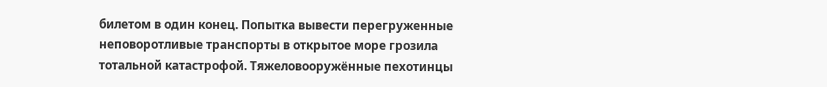билетом в один конец. Попытка вывести перегруженные неповоротливые транспорты в открытое море грозила тотальной катастрофой. Тяжеловооружённые пехотинцы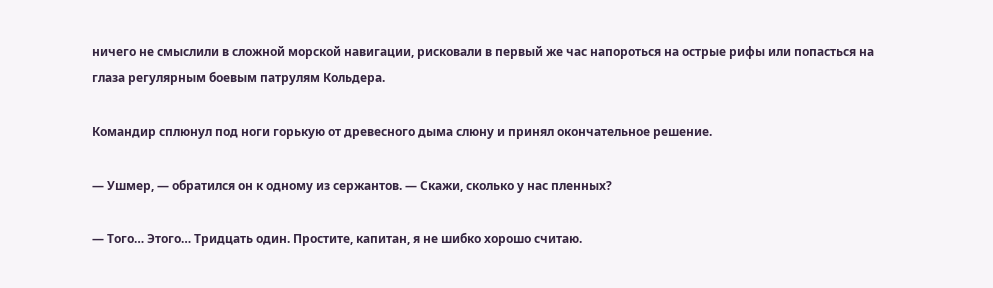ничего не смыслили в сложной морской навигации, рисковали в первый же час напороться на острые рифы или попасться на глаза регулярным боевым патрулям Кольдера.

Командир сплюнул под ноги горькую от древесного дыма слюну и принял окончательное решение.

— Ушмер, — обратился он к одному из сержантов. — Скажи, сколько у нас пленных?

— Того… Этого… Тридцать один. Простите, капитан, я не шибко хорошо считаю.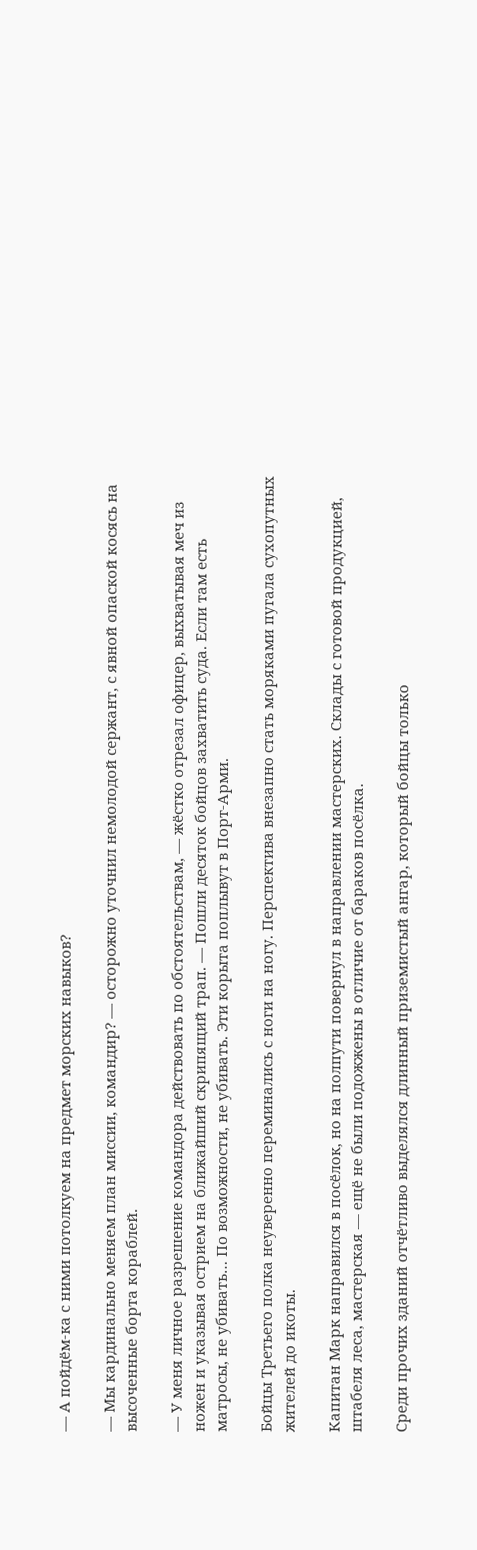— А пойдём-ка с ними потолкуем на предмет морских навыков?

— Мы кардинально меняем план миссии, командир? — осторожно уточнил немолодой сержант, с явной опаской косясь на высоченные борта кораблей.

— У меня личное разрешение командора действовать по обстоятельствам, — жёстко отрезал офицер, выхватывая меч из ножен и указывая острием на ближайший скрипящий трап. — Пошли десяток бойцов захватить суда. Если там есть матросы, не убивать… По возможности, не убивать. Эти корыта поплывут в Порт-Арми.

Бойцы Третьего полка неуверенно переминались с ноги на ногу. Перспектива внезапно стать моряками пугала сухопутных жителей до икоты.

Капитан Марк направился в посёлок, но на полпути повернул в направлении мастерских. Склады с готовой продукцией, штабеля леса, мастерская — ещё не были подожжены в отличие от бараков посёлка.

Среди прочих зданий отчётливо выделялся длинный приземистый ангар, который бойцы только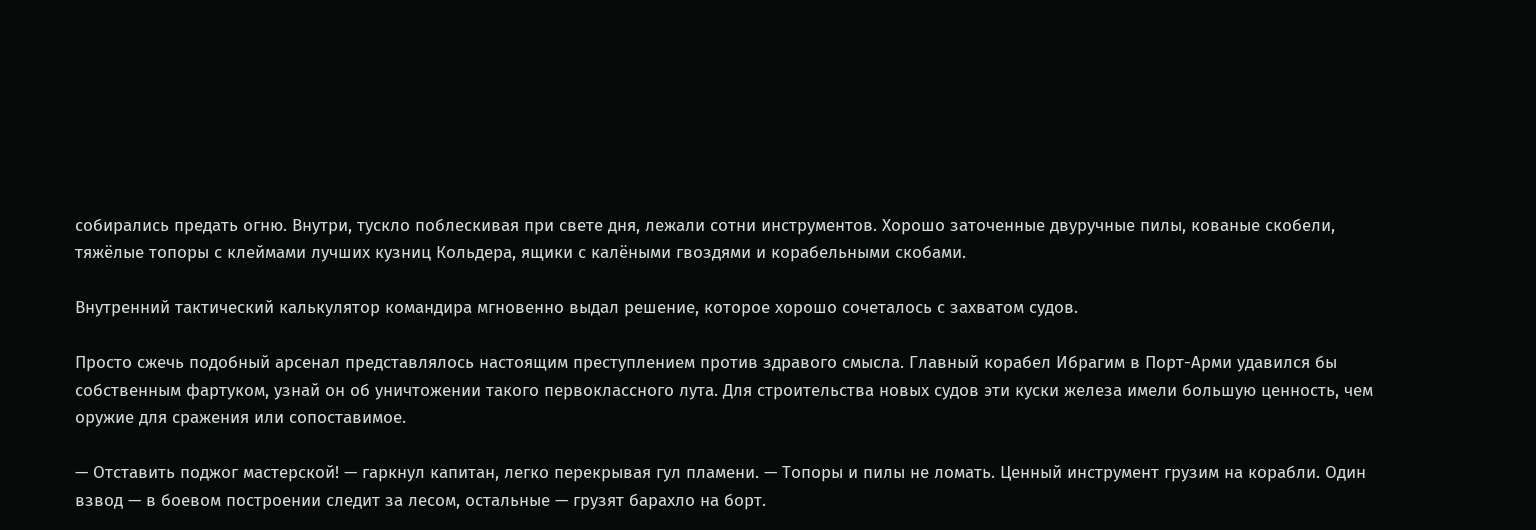собирались предать огню. Внутри, тускло поблескивая при свете дня, лежали сотни инструментов. Хорошо заточенные двуручные пилы, кованые скобели, тяжёлые топоры с клеймами лучших кузниц Кольдера, ящики с калёными гвоздями и корабельными скобами.

Внутренний тактический калькулятор командира мгновенно выдал решение, которое хорошо сочеталось с захватом судов.

Просто сжечь подобный арсенал представлялось настоящим преступлением против здравого смысла. Главный корабел Ибрагим в Порт-Арми удавился бы собственным фартуком, узнай он об уничтожении такого первоклассного лута. Для строительства новых судов эти куски железа имели большую ценность, чем оружие для сражения или сопоставимое.

— Отставить поджог мастерской! — гаркнул капитан, легко перекрывая гул пламени. — Топоры и пилы не ломать. Ценный инструмент грузим на корабли. Один взвод — в боевом построении следит за лесом, остальные — грузят барахло на борт.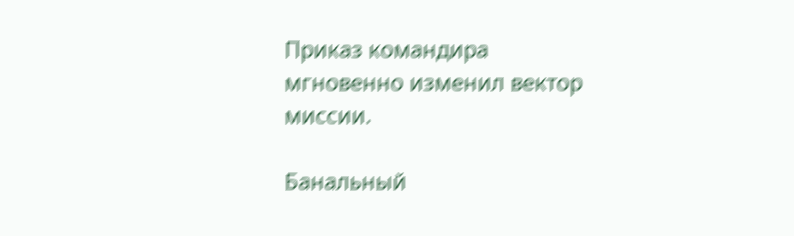Приказ командира мгновенно изменил вектор миссии.

Банальный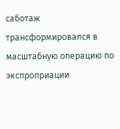саботаж трансформировался в масштабную операцию по экспроприации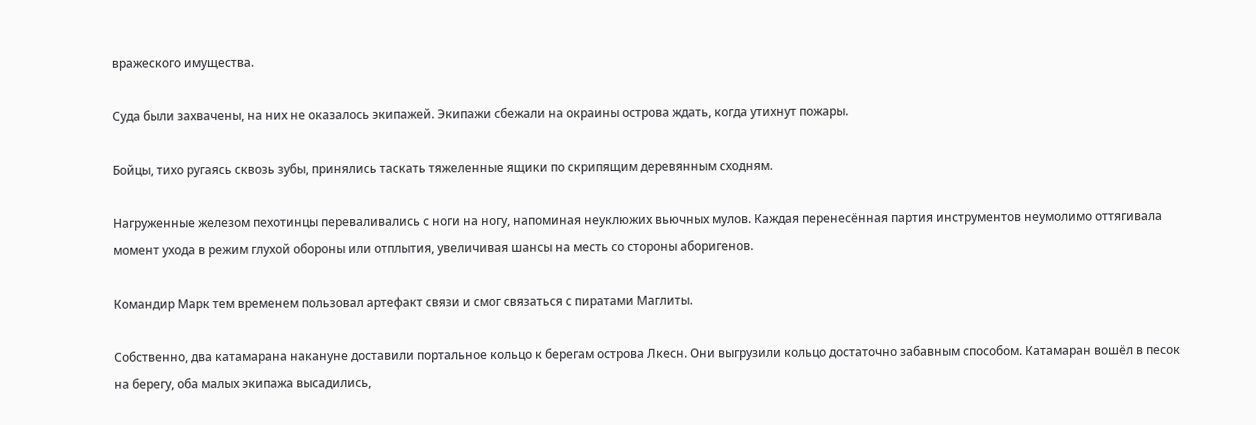вражеского имущества.

Суда были захвачены, на них не оказалось экипажей. Экипажи сбежали на окраины острова ждать, когда утихнут пожары.

Бойцы, тихо ругаясь сквозь зубы, принялись таскать тяжеленные ящики по скрипящим деревянным сходням.

Нагруженные железом пехотинцы переваливались с ноги на ногу, напоминая неуклюжих вьючных мулов. Каждая перенесённая партия инструментов неумолимо оттягивала момент ухода в режим глухой обороны или отплытия, увеличивая шансы на месть со стороны аборигенов.

Командир Марк тем временем пользовал артефакт связи и смог связаться с пиратами Маглиты.

Собственно, два катамарана накануне доставили портальное кольцо к берегам острова Лкесн. Они выгрузили кольцо достаточно забавным способом. Катамаран вошёл в песок на берегу, оба малых экипажа высадились,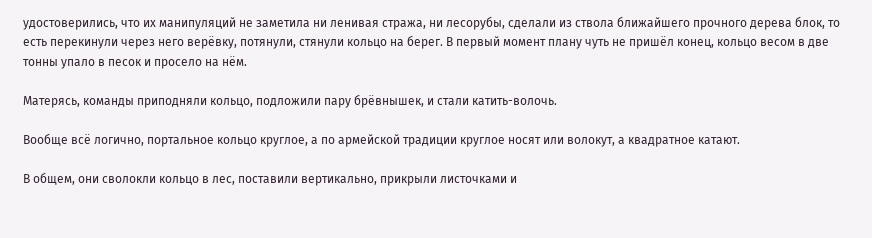удостоверились, что их манипуляций не заметила ни ленивая стража, ни лесорубы, сделали из ствола ближайшего прочного дерева блок, то есть перекинули через него верёвку, потянули, стянули кольцо на берег. В первый момент плану чуть не пришёл конец, кольцо весом в две тонны упало в песок и просело на нём.

Матерясь, команды приподняли кольцо, подложили пару брёвнышек, и стали катить-волочь.

Вообще всё логично, портальное кольцо круглое, а по армейской традиции круглое носят или волокут, а квадратное катают.

В общем, они сволокли кольцо в лес, поставили вертикально, прикрыли листочками и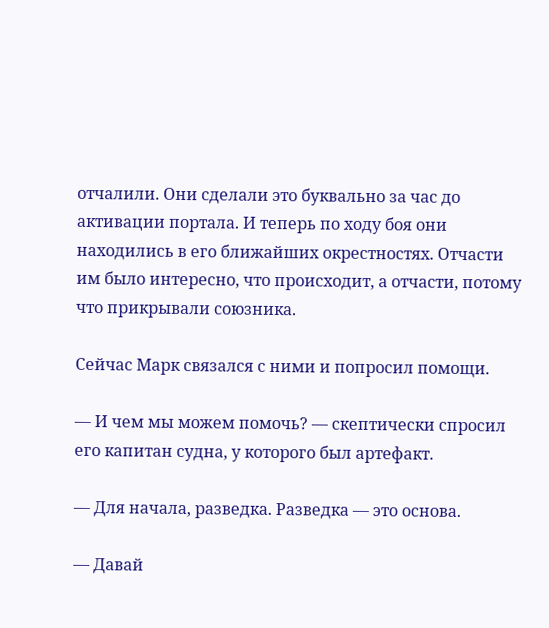отчалили. Они сделали это буквально за час до активации портала. И теперь по ходу боя они находились в его ближайших окрестностях. Отчасти им было интересно, что происходит, а отчасти, потому что прикрывали союзника.

Сейчас Марк связался с ними и попросил помощи.

— И чем мы можем помочь? — скептически спросил его капитан судна, у которого был артефакт.

— Для начала, разведка. Разведка — это основа.

— Давай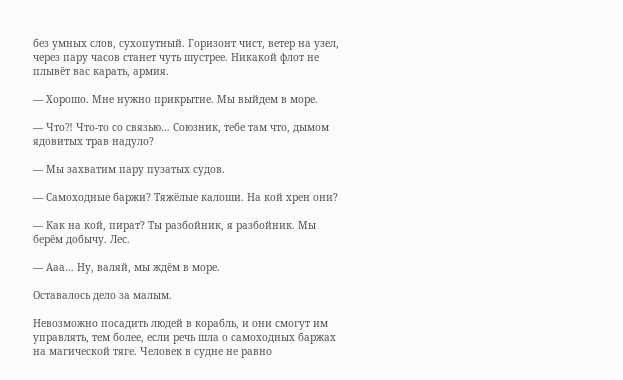без умных слов, сухопутный. Горизонт чист, ветер на узел, через пару часов станет чуть шустрее. Никакой флот не плывёт вас карать, армия.

— Хорошо. Мне нужно прикрытие. Мы выйдем в море.

— Что⁈ Что-то со связью… Союзник, тебе там что, дымом ядовитых трав надуло?

— Мы захватим пару пузатых судов.

— Самоходные баржи? Тяжёлые калоши. На кой хрен они?

— Как на кой, пират? Ты разбойник, я разбойник. Мы берём добычу. Лес.

— Ааа… Ну, валяй, мы ждём в море.

Оставалось дело за малым.

Невозможно посадить людей в корабль, и они смогут им управлять, тем более, если речь шла о самоходных баржах на магической тяге. Человек в судне не равно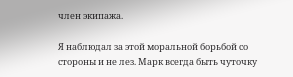член экипажа.

Я наблюдал за этой моральной борьбой со стороны и не лез. Марк всегда быть чуточку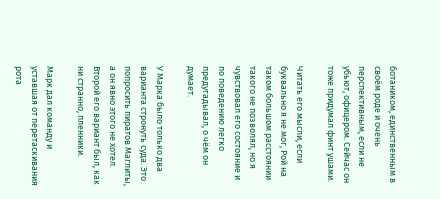ботаником, единственным в своём роде и очень перспективным, если не убьют, офицером. Сейчас он тоже придумал финт ушами.

Читать его мысли, если буквально я не мог, Рой на таком большом расстоянии такого не позволял, но я чувствовал его состояние и по поведению легко предугадывал, о чём он думает.

У Марка было только два варианта стронуть суда. Это попросить пиратов Маглиты, а он явно этого не хотел. Второй его вариант был, как ни странно, пленники.

Марк дал команду и уставшая от перетаскивания рота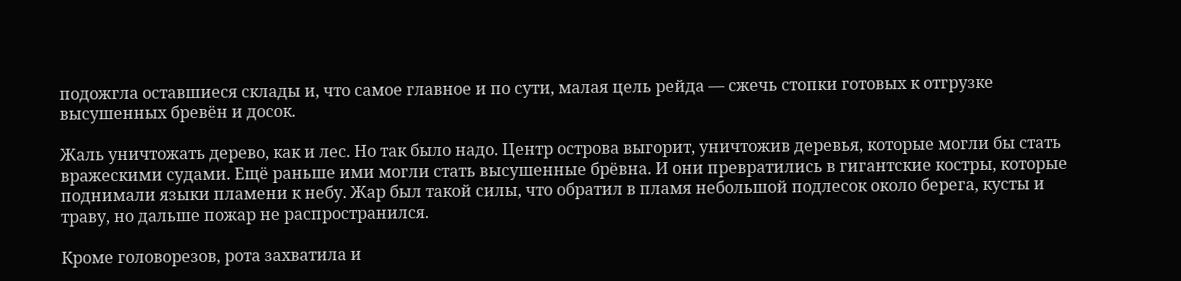подожгла оставшиеся склады и, что самое главное и по сути, малая цель рейда — сжечь стопки готовых к отгрузке высушенных бревён и досок.

Жаль уничтожать дерево, как и лес. Но так было надо. Центр острова выгорит, уничтожив деревья, которые могли бы стать вражескими судами. Ещё раньше ими могли стать высушенные брёвна. И они превратились в гигантские костры, которые поднимали языки пламени к небу. Жар был такой силы, что обратил в пламя небольшой подлесок около берега, кусты и траву, но дальше пожар не распространился.

Кроме головорезов, рота захватила и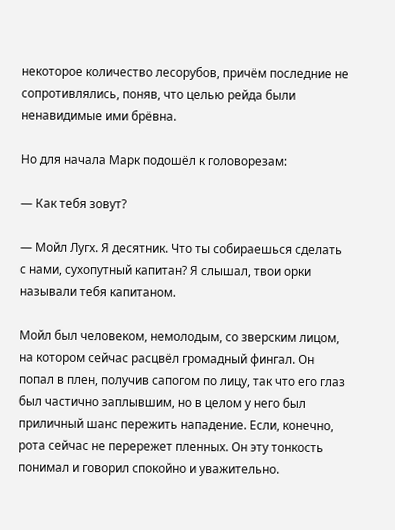некоторое количество лесорубов, причём последние не сопротивлялись, поняв, что целью рейда были ненавидимые ими брёвна.

Но для начала Марк подошёл к головорезам:

— Как тебя зовут?

— Мойл Лугх. Я десятник. Что ты собираешься сделать с нами, сухопутный капитан? Я слышал, твои орки называли тебя капитаном.

Мойл был человеком, немолодым, со зверским лицом, на котором сейчас расцвёл громадный фингал. Он попал в плен, получив сапогом по лицу, так что его глаз был частично заплывшим, но в целом у него был приличный шанс пережить нападение. Если, конечно, рота сейчас не перережет пленных. Он эту тонкость понимал и говорил спокойно и уважительно.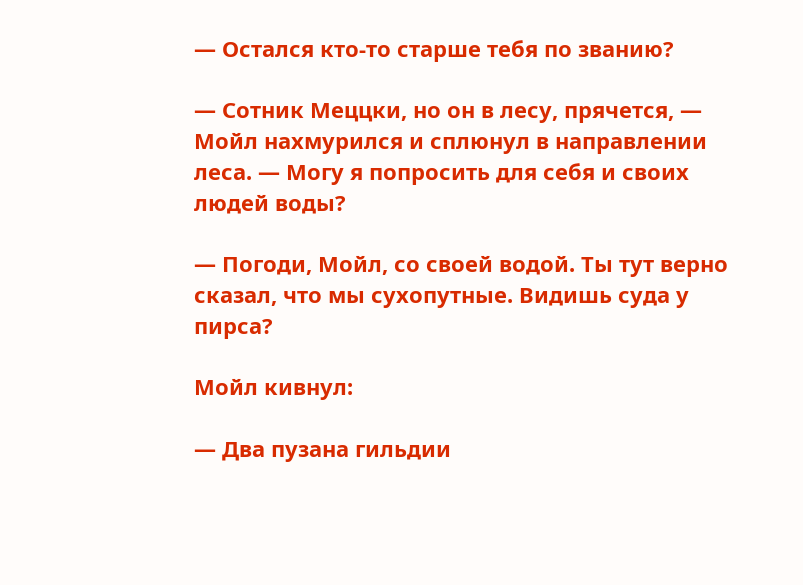— Остался кто-то старше тебя по званию?

— Сотник Меццки, но он в лесу, прячется, — Мойл нахмурился и сплюнул в направлении леса. — Могу я попросить для себя и своих людей воды?

— Погоди, Мойл, со своей водой. Ты тут верно сказал, что мы сухопутные. Видишь суда у пирса?

Мойл кивнул:

— Два пузана гильдии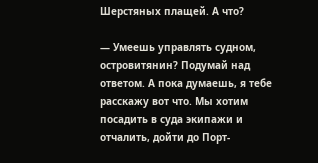Шерстяных плащей. А что?

— Умеешь управлять судном, островитянин? Подумай над ответом. А пока думаешь, я тебе расскажу вот что. Мы хотим посадить в суда экипажи и отчалить, дойти до Порт-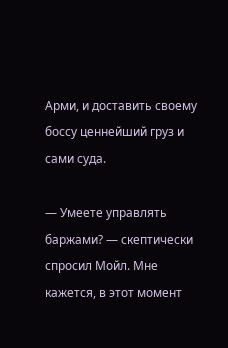Арми, и доставить своему боссу ценнейший груз и сами суда.

— Умеете управлять баржами? — скептически спросил Мойл. Мне кажется, в этот момент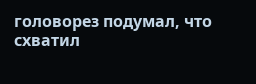головорез подумал, что схватил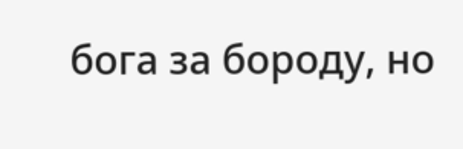бога за бороду, но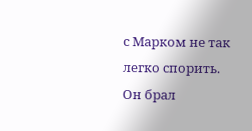с Марком не так легко спорить. Он брал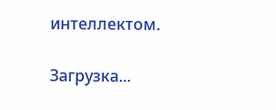интеллектом.

Загрузка...